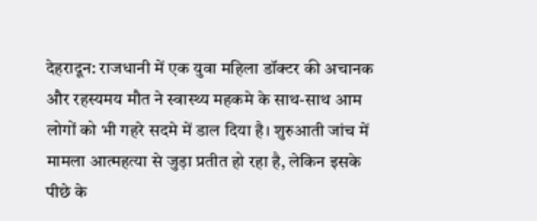देहरादून: राजधानी में एक युवा महिला डॉक्टर की अचानक और रहस्यमय मौत ने स्वास्थ्य महकमे के साथ-साथ आम लोगों को भी गहरे सदमे में डाल दिया है। शुरुआती जांच में मामला आत्महत्या से जुड़ा प्रतीत हो रहा है, लेकिन इसके पीछे के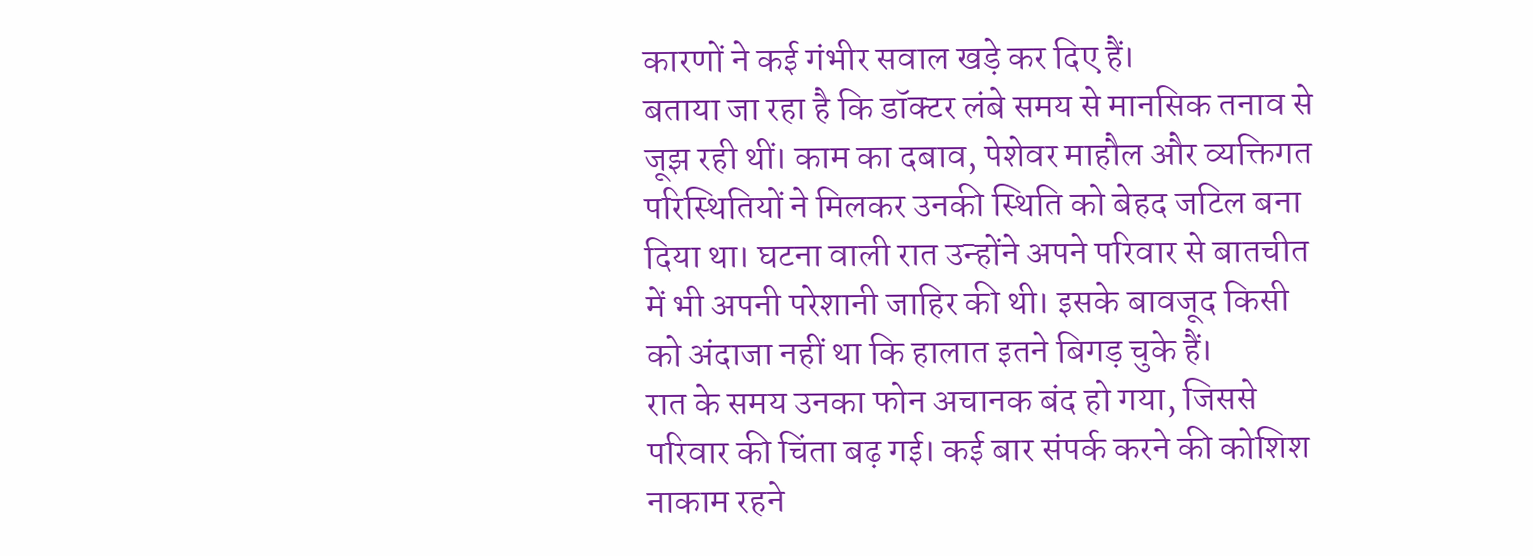कारणों ने कई गंभीर सवाल खड़े कर दिए हैं।
बताया जा रहा है कि डॉक्टर लंबे समय से मानसिक तनाव से जूझ रही थीं। काम का दबाव, पेशेवर माहौल और व्यक्तिगत परिस्थितियों ने मिलकर उनकी स्थिति को बेहद जटिल बना दिया था। घटना वाली रात उन्होंने अपने परिवार से बातचीत में भी अपनी परेशानी जाहिर की थी। इसके बावजूद किसी को अंदाजा नहीं था कि हालात इतने बिगड़ चुके हैं।
रात के समय उनका फोन अचानक बंद हो गया, जिससे परिवार की चिंता बढ़ गई। कई बार संपर्क करने की कोशिश नाकाम रहने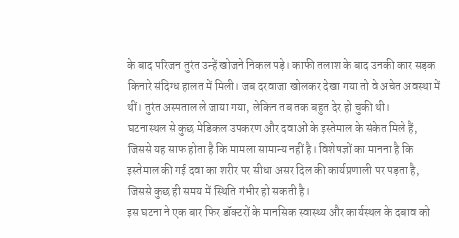के बाद परिजन तुरंत उन्हें खोजने निकल पड़े। काफी तलाश के बाद उनकी कार सड़क किनारे संदिग्ध हालत में मिली। जब दरवाजा खोलकर देखा गया तो वे अचेत अवस्था में थीं। तुरंत अस्पताल ले जाया गया, लेकिन तब तक बहुत देर हो चुकी थी।
घटनास्थल से कुछ मेडिकल उपकरण और दवाओं के इस्तेमाल के संकेत मिले हैं, जिससे यह साफ होता है कि मामला सामान्य नहीं है। विशेषज्ञों का मानना है कि इस्तेमाल की गई दवा का शरीर पर सीधा असर दिल की कार्यप्रणाली पर पड़ता है, जिससे कुछ ही समय में स्थिति गंभीर हो सकती है।
इस घटना ने एक बार फिर डॉक्टरों के मानसिक स्वास्थ्य और कार्यस्थल के दबाव को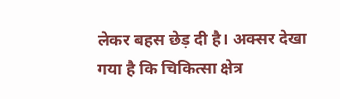लेकर बहस छेड़ दी है। अक्सर देखा गया है कि चिकित्सा क्षेत्र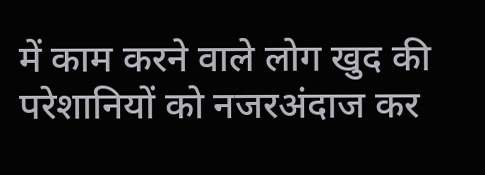में काम करने वाले लोग खुद की परेशानियों को नजरअंदाज कर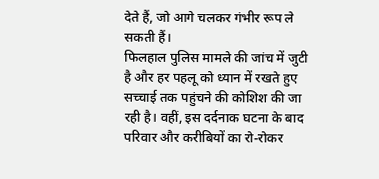देते हैं, जो आगे चलकर गंभीर रूप ले सकती हैं।
फिलहाल पुलिस मामले की जांच में जुटी है और हर पहलू को ध्यान में रखते हुए सच्चाई तक पहुंचने की कोशिश की जा रही है। वहीं, इस दर्दनाक घटना के बाद परिवार और करीबियों का रो-रोकर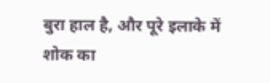बुरा हाल है, और पूरे इलाके में शोक का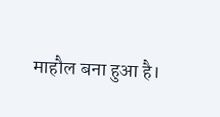माहौल बना हुआ है।